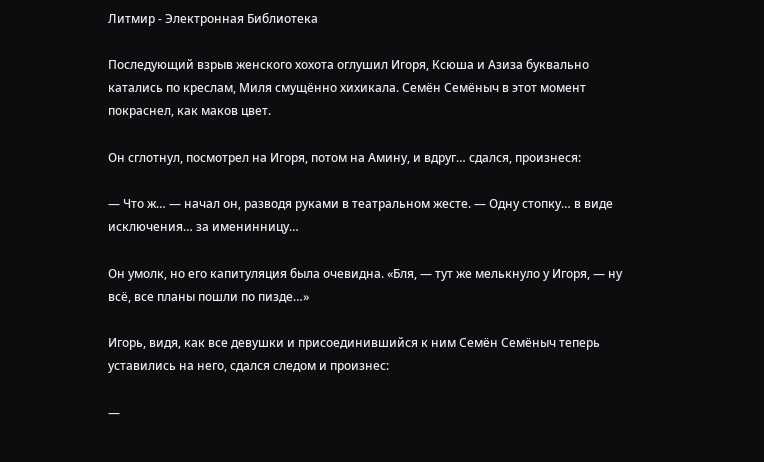Литмир - Электронная Библиотека

Последующий взрыв женского хохота оглушил Игоря, Ксюша и Азиза буквально катались по креслам, Миля смущённо хихикала. Семён Семёныч в этот момент покраснел, как маков цвет.

Он сглотнул, посмотрел на Игоря, потом на Амину, и вдруг… сдался, произнеся:

— Что ж… — начал он, разводя руками в театральном жесте. — Одну стопку… в виде исключения… за именинницу…

Он умолк, но его капитуляция была очевидна. «Бля, — тут же мелькнуло у Игоря, — ну всё, все планы пошли по пизде…»

Игорь, видя, как все девушки и присоединившийся к ним Семён Семёныч теперь уставились на него, сдался следом и произнес:

—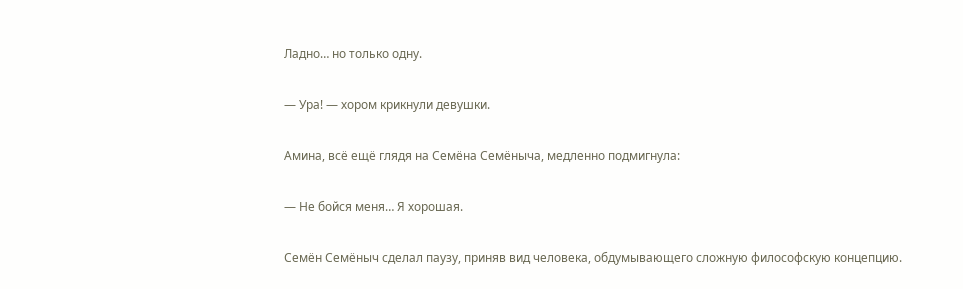Ладно… но только одну.

— Ура! — хором крикнули девушки.

Амина, всё ещё глядя на Семёна Семёныча, медленно подмигнула:

— Не бойся меня… Я хорошая.

Семён Семёныч сделал паузу, приняв вид человека, обдумывающего сложную философскую концепцию.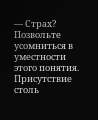— Страх? Позвольте усомниться в уместности этого понятия. Присутствие столь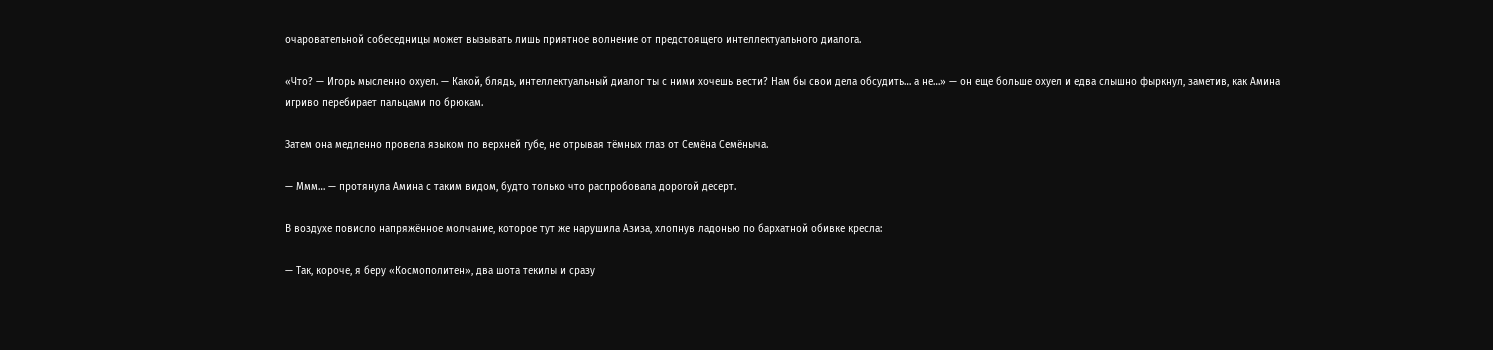очаровательной собеседницы может вызывать лишь приятное волнение от предстоящего интеллектуального диалога.

«Что? — Игорь мысленно охуел. — Какой, блядь, интеллектуальный диалог ты с ними хочешь вести? Нам бы свои дела обсудить… а не…» — он еще больше охуел и едва слышно фыркнул, заметив, как Амина игриво перебирает пальцами по брюкам.

Затем она медленно провела языком по верхней губе, не отрывая тёмных глаз от Семёна Семёныча.

— Ммм… — протянула Амина с таким видом, будто только что распробовала дорогой десерт.

В воздухе повисло напряжённое молчание, которое тут же нарушила Азиза, хлопнув ладонью по бархатной обивке кресла:

— Так, короче, я беру «Космополитен», два шота текилы и сразу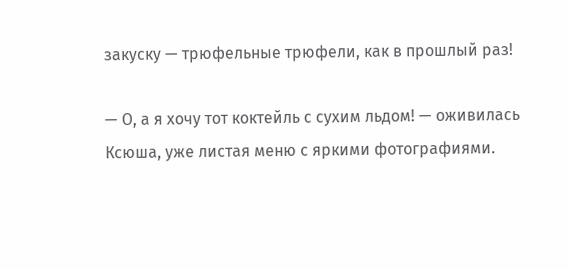закуску — трюфельные трюфели, как в прошлый раз!

— О, а я хочу тот коктейль с сухим льдом! — оживилась Ксюша, уже листая меню с яркими фотографиями.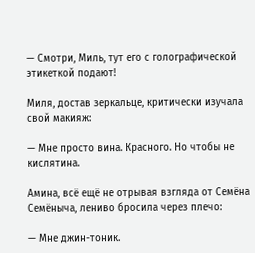— Смотри, Миль, тут его с голографической этикеткой подают!

Миля, достав зеркальце, критически изучала свой макияж:

— Мне просто вина. Красного. Но чтобы не кислятина.

Амина, всё ещё не отрывая взгляда от Семёна Семёныча, лениво бросила через плечо:

— Мне джин-тоник.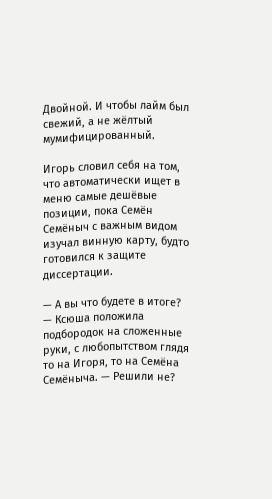Двойной. И чтобы лайм был свежий, а не жёлтый мумифицированный.

Игорь словил себя на том, что автоматически ищет в меню самые дешёвые позиции, пока Семён Семёныч с важным видом изучал винную карту, будто готовился к защите диссертации.

— А вы что будете в итоге? — Ксюша положила подбородок на сложенные руки, с любопытством глядя то на Игоря, то на Семёна Семёныча. — Решили не?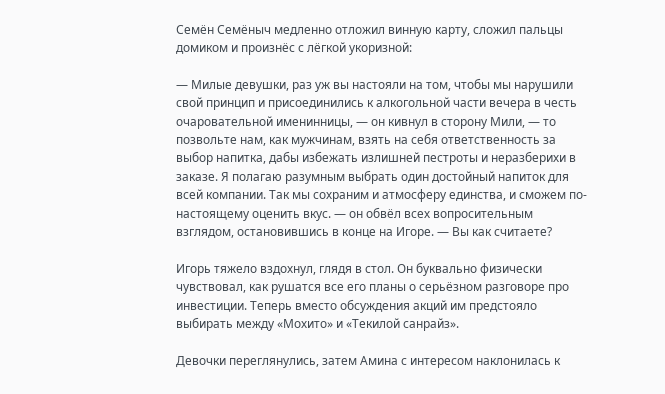Семён Семёныч медленно отложил винную карту, сложил пальцы домиком и произнёс с лёгкой укоризной:

— Милые девушки, раз уж вы настояли на том, чтобы мы нарушили свой принцип и присоединились к алкогольной части вечера в честь очаровательной именинницы, — он кивнул в сторону Мили, — то позвольте нам, как мужчинам, взять на себя ответственность за выбор напитка, дабы избежать излишней пестроты и неразберихи в заказе. Я полагаю разумным выбрать один достойный напиток для всей компании. Так мы сохраним и атмосферу единства, и сможем по-настоящему оценить вкус. — он обвёл всех вопросительным взглядом, остановившись в конце на Игоре. — Вы как считаете?

Игорь тяжело вздохнул, глядя в стол. Он буквально физически чувствовал, как рушатся все его планы о серьёзном разговоре про инвестиции. Теперь вместо обсуждения акций им предстояло выбирать между «Мохито» и «Текилой санрайз».

Девочки переглянулись, затем Амина с интересом наклонилась к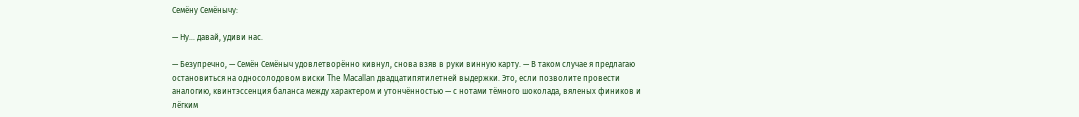Семёну Семёнычу:

— Ну… давай, удиви нас.

— Безупречно, — Семён Семёныч удовлетворённо кивнул, снова взяв в руки винную карту. — В таком случае я предлагаю остановиться на односолодовом виски The Macallan двадцатипятилетней выдержки. Это, если позволите провести аналогию, квинтэссенция баланса между характером и утончённостью — с нотами тёмного шоколада, вяленых фиников и лёгким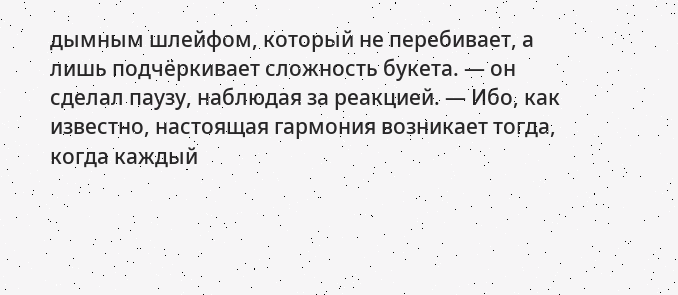дымным шлейфом, который не перебивает, а лишь подчёркивает сложность букета. — он сделал паузу, наблюдая за реакцией. — Ибо, как известно, настоящая гармония возникает тогда, когда каждый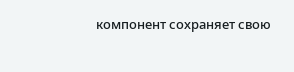компонент сохраняет свою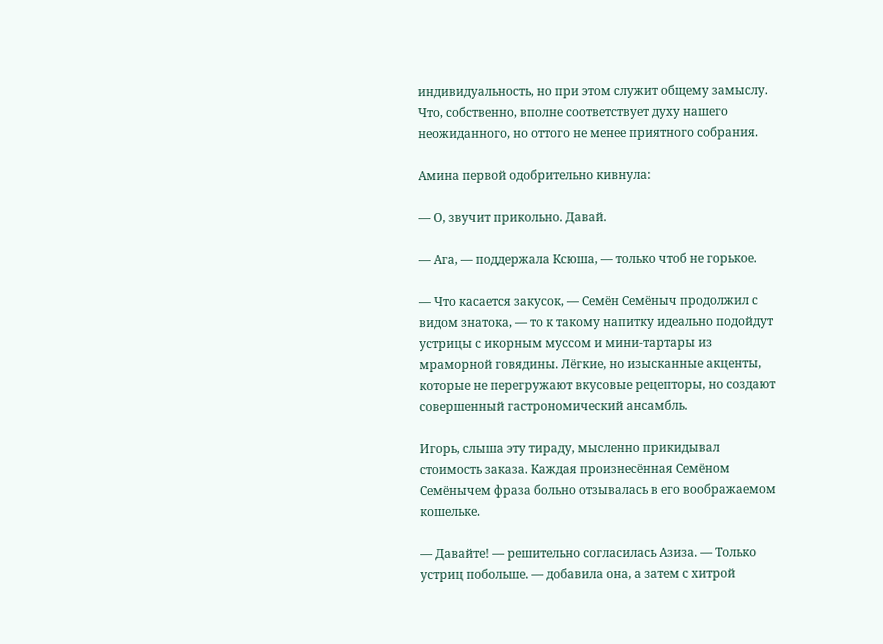индивидуальность, но при этом служит общему замыслу. Что, собственно, вполне соответствует духу нашего неожиданного, но оттого не менее приятного собрания.

Амина первой одобрительно кивнула:

— О, звучит прикольно. Давай.

— Ага, — поддержала Ксюша, — только чтоб не горькое.

— Что касается закусок, — Семён Семёныч продолжил с видом знатока, — то к такому напитку идеально подойдут устрицы с икорным муссом и мини-тартары из мраморной говядины. Лёгкие, но изысканные акценты, которые не перегружают вкусовые рецепторы, но создают совершенный гастрономический ансамбль.

Игорь, слыша эту тираду, мысленно прикидывал стоимость заказа. Каждая произнесённая Семёном Семёнычем фраза больно отзывалась в его воображаемом кошельке.

— Давайте! — решительно согласилась Азиза. — Только устриц побольше. — добавила она, а затем с хитрой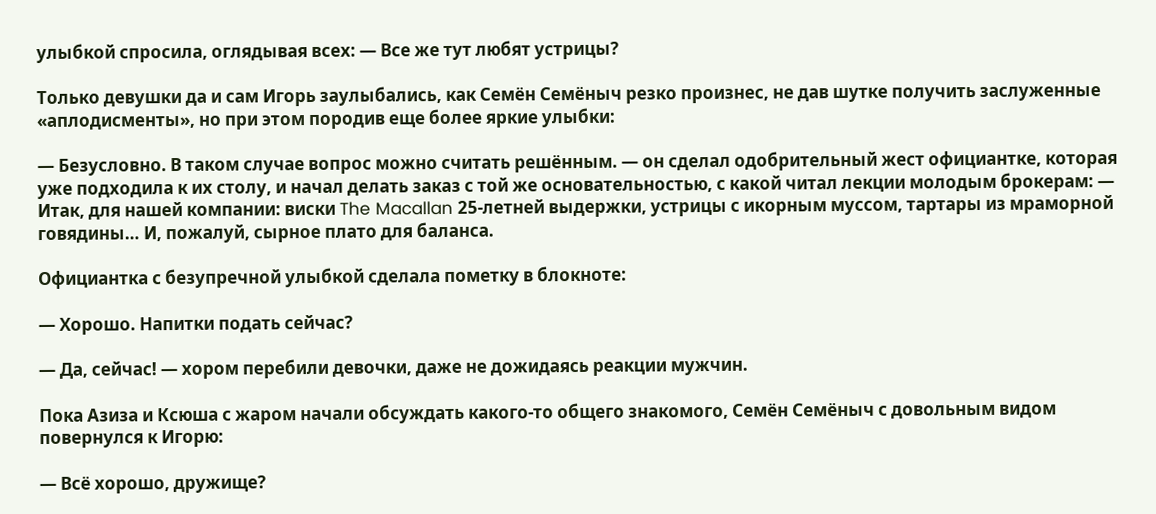улыбкой спросила, оглядывая всех: — Все же тут любят устрицы?

Только девушки да и сам Игорь заулыбались, как Семён Семёныч резко произнес, не дав шутке получить заслуженные «аплодисменты», но при этом породив еще более яркие улыбки:

— Безусловно. В таком случае вопрос можно считать решённым. — он сделал одобрительный жест официантке, которая уже подходила к их столу, и начал делать заказ с той же основательностью, с какой читал лекции молодым брокерам: — Итак, для нашей компании: виски The Macallan 25-летней выдержки, устрицы с икорным муссом, тартары из мраморной говядины… И, пожалуй, сырное плато для баланса.

Официантка с безупречной улыбкой сделала пометку в блокноте:

— Хорошо. Напитки подать сейчас?

— Да, сейчас! — хором перебили девочки, даже не дожидаясь реакции мужчин.

Пока Азиза и Ксюша с жаром начали обсуждать какого-то общего знакомого, Семён Семёныч с довольным видом повернулся к Игорю:

— Всё хорошо, дружище?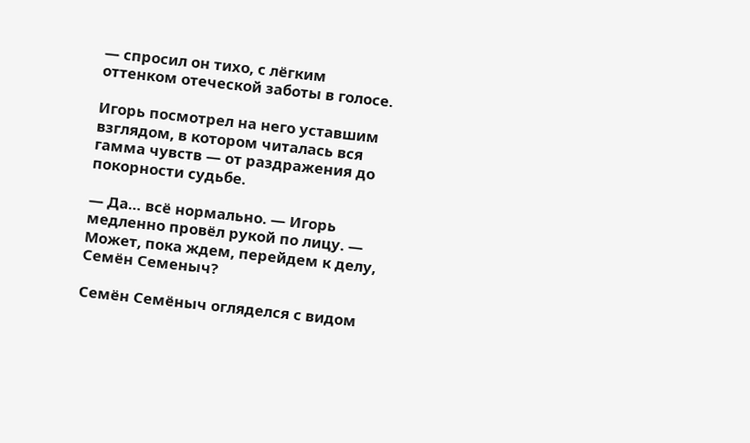— спросил он тихо, с лёгким оттенком отеческой заботы в голосе.

Игорь посмотрел на него уставшим взглядом, в котором читалась вся гамма чувств — от раздражения до покорности судьбе.

— Да… всё нормально. — Игорь медленно провёл рукой по лицу. — Может, пока ждем, перейдем к делу, Семён Семеныч?

Семён Семёныч огляделся с видом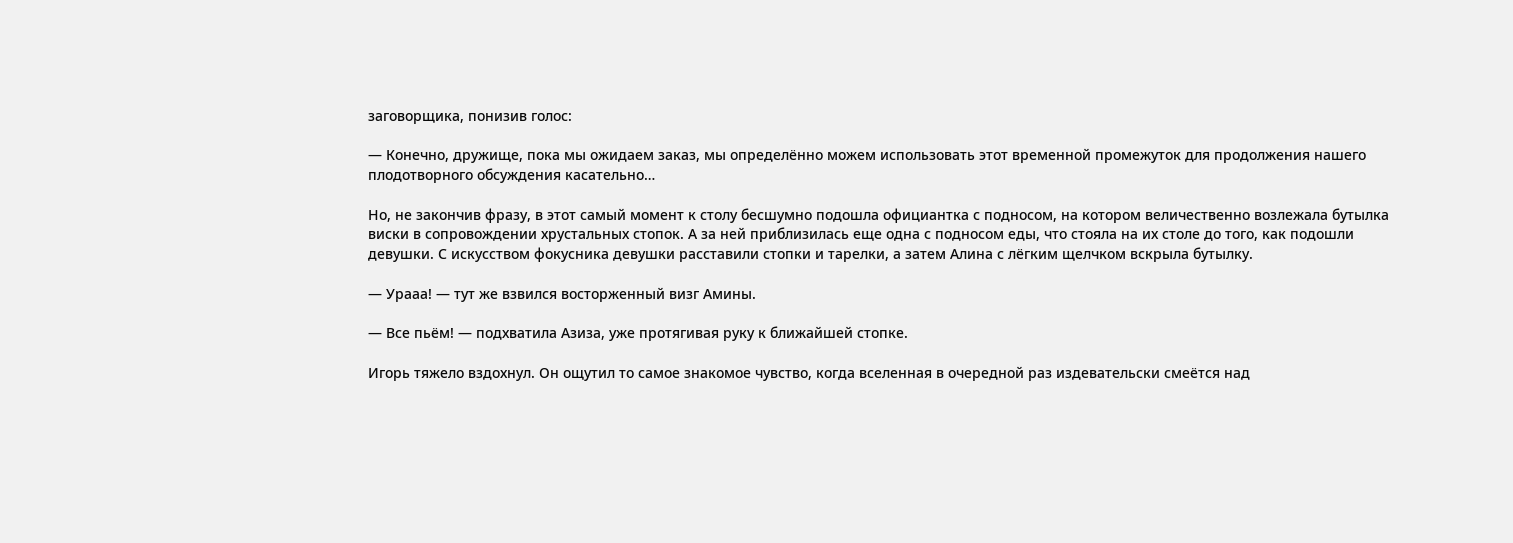заговорщика, понизив голос:

— Конечно, дружище, пока мы ожидаем заказ, мы определённо можем использовать этот временной промежуток для продолжения нашего плодотворного обсуждения касательно…

Но, не закончив фразу, в этот самый момент к столу бесшумно подошла официантка с подносом, на котором величественно возлежала бутылка виски в сопровождении хрустальных стопок. А за ней приблизилась еще одна с подносом еды, что стояла на их столе до того, как подошли девушки. С искусством фокусника девушки расставили стопки и тарелки, а затем Алина с лёгким щелчком вскрыла бутылку.

— Урааа! — тут же взвился восторженный визг Амины.

— Все пьём! — подхватила Азиза, уже протягивая руку к ближайшей стопке.

Игорь тяжело вздохнул. Он ощутил то самое знакомое чувство, когда вселенная в очередной раз издевательски смеётся над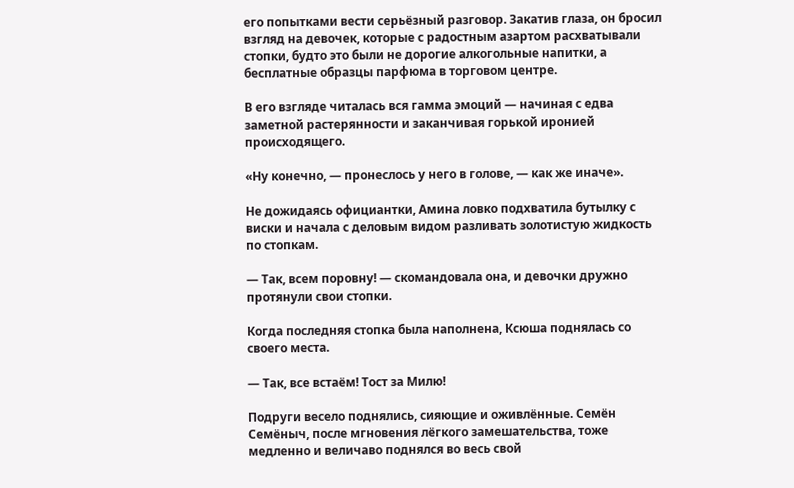его попытками вести серьёзный разговор. Закатив глаза, он бросил взгляд на девочек, которые с радостным азартом расхватывали стопки, будто это были не дорогие алкогольные напитки, а бесплатные образцы парфюма в торговом центре.

В его взгляде читалась вся гамма эмоций — начиная с едва заметной растерянности и заканчивая горькой иронией происходящего.

«Ну конечно, — пронеслось у него в голове, — как же иначе».

Не дожидаясь официантки, Амина ловко подхватила бутылку с виски и начала с деловым видом разливать золотистую жидкость по стопкам.

— Так, всем поровну! — скомандовала она, и девочки дружно протянули свои стопки.

Когда последняя стопка была наполнена, Ксюша поднялась со своего места.

— Так, все встаём! Тост за Милю!

Подруги весело поднялись, сияющие и оживлённые. Семён Семёныч, после мгновения лёгкого замешательства, тоже медленно и величаво поднялся во весь свой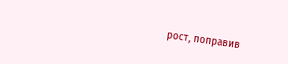рост, поправив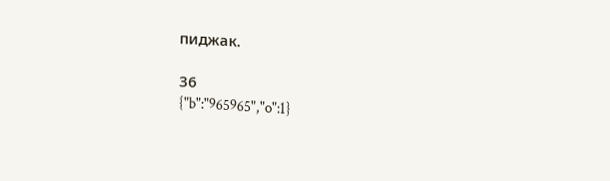пиджак.

36
{"b":"965965","o":1}